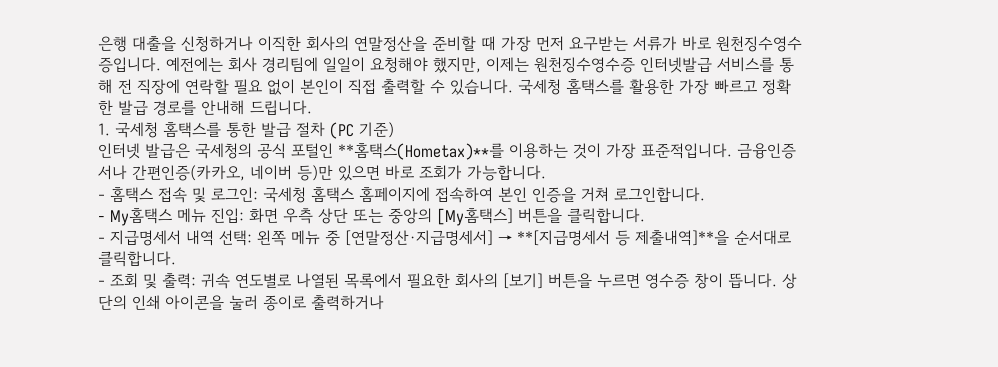은행 대출을 신청하거나 이직한 회사의 연말정산을 준비할 때 가장 먼저 요구받는 서류가 바로 원천징수영수증입니다. 예전에는 회사 경리팀에 일일이 요청해야 했지만, 이제는 원천징수영수증 인터넷발급 서비스를 통해 전 직장에 연락할 필요 없이 본인이 직접 출력할 수 있습니다. 국세청 홈택스를 활용한 가장 빠르고 정확한 발급 경로를 안내해 드립니다.
1. 국세청 홈택스를 통한 발급 절차 (PC 기준)
인터넷 발급은 국세청의 공식 포털인 **홈택스(Hometax)**를 이용하는 것이 가장 표준적입니다. 금융인증서나 간편인증(카카오, 네이버 등)만 있으면 바로 조회가 가능합니다.
- 홈택스 접속 및 로그인: 국세청 홈택스 홈페이지에 접속하여 본인 인증을 거쳐 로그인합니다.
- My홈택스 메뉴 진입: 화면 우측 상단 또는 중앙의 [My홈택스] 버튼을 클릭합니다.
- 지급명세서 내역 선택: 왼쪽 메뉴 중 [연말정산·지급명세서] → **[지급명세서 등 제출내역]**을 순서대로 클릭합니다.
- 조회 및 출력: 귀속 연도별로 나열된 목록에서 필요한 회사의 [보기] 버튼을 누르면 영수증 창이 뜹니다. 상단의 인쇄 아이콘을 눌러 종이로 출력하거나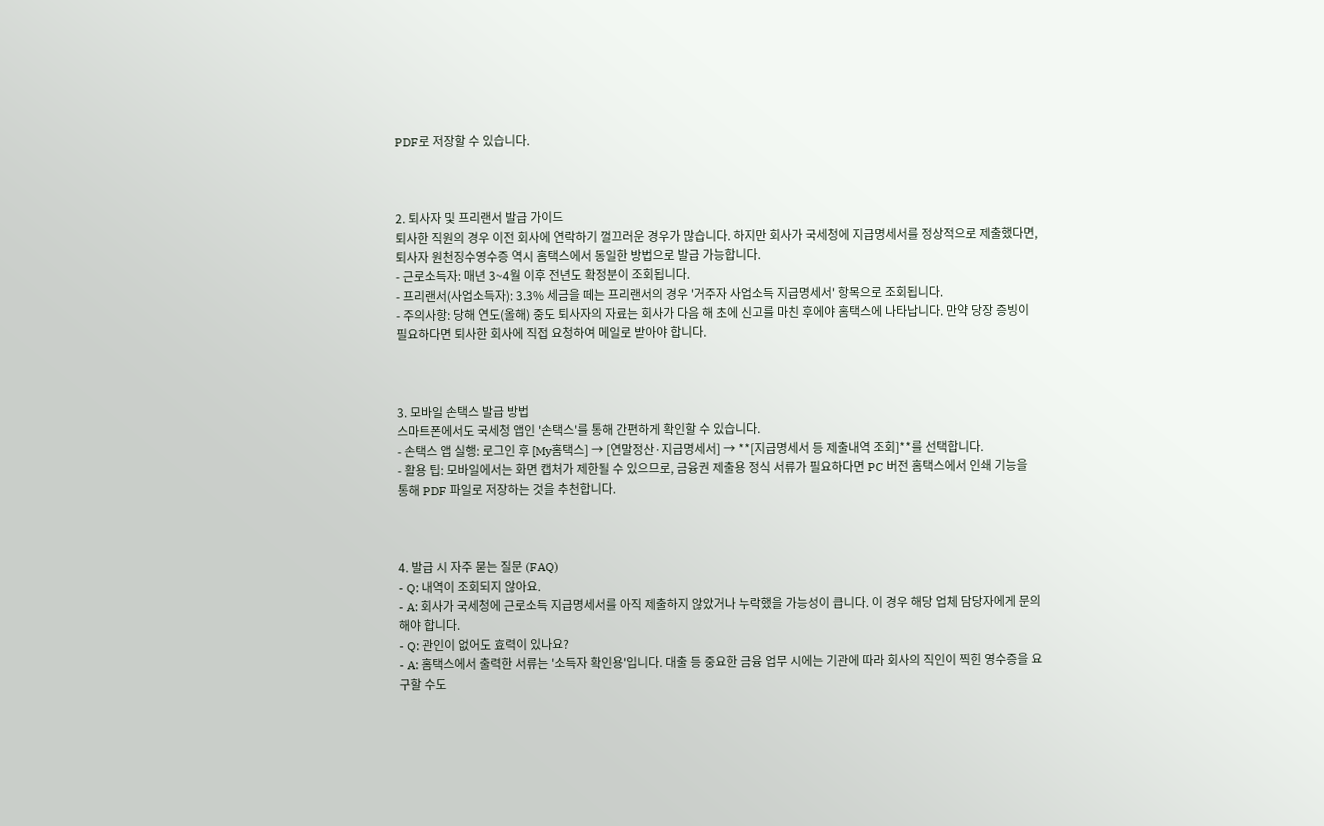PDF로 저장할 수 있습니다.



2. 퇴사자 및 프리랜서 발급 가이드
퇴사한 직원의 경우 이전 회사에 연락하기 껄끄러운 경우가 많습니다. 하지만 회사가 국세청에 지급명세서를 정상적으로 제출했다면, 퇴사자 원천징수영수증 역시 홈택스에서 동일한 방법으로 발급 가능합니다.
- 근로소득자: 매년 3~4월 이후 전년도 확정분이 조회됩니다.
- 프리랜서(사업소득자): 3.3% 세금을 떼는 프리랜서의 경우 '거주자 사업소득 지급명세서' 항목으로 조회됩니다.
- 주의사항: 당해 연도(올해) 중도 퇴사자의 자료는 회사가 다음 해 초에 신고를 마친 후에야 홈택스에 나타납니다. 만약 당장 증빙이 필요하다면 퇴사한 회사에 직접 요청하여 메일로 받아야 합니다.



3. 모바일 손택스 발급 방법
스마트폰에서도 국세청 앱인 '손택스'를 통해 간편하게 확인할 수 있습니다.
- 손택스 앱 실행: 로그인 후 [My홈택스] → [연말정산·지급명세서] → **[지급명세서 등 제출내역 조회]**를 선택합니다.
- 활용 팁: 모바일에서는 화면 캡처가 제한될 수 있으므로, 금융권 제출용 정식 서류가 필요하다면 PC 버전 홈택스에서 인쇄 기능을 통해 PDF 파일로 저장하는 것을 추천합니다.



4. 발급 시 자주 묻는 질문 (FAQ)
- Q: 내역이 조회되지 않아요.
- A: 회사가 국세청에 근로소득 지급명세서를 아직 제출하지 않았거나 누락했을 가능성이 큽니다. 이 경우 해당 업체 담당자에게 문의해야 합니다.
- Q: 관인이 없어도 효력이 있나요?
- A: 홈택스에서 출력한 서류는 '소득자 확인용'입니다. 대출 등 중요한 금융 업무 시에는 기관에 따라 회사의 직인이 찍힌 영수증을 요구할 수도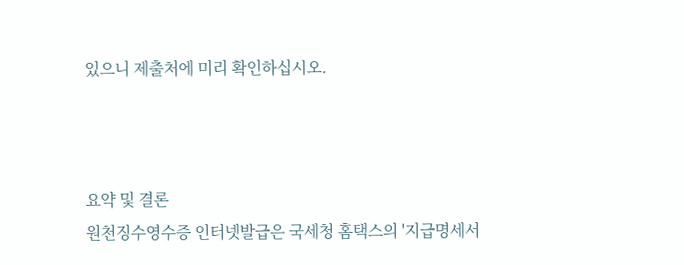있으니 제출처에 미리 확인하십시오.



요약 및 결론
원천징수영수증 인터넷발급은 국세청 홈택스의 '지급명세서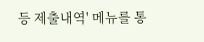등 제출내역' 메뉴를 통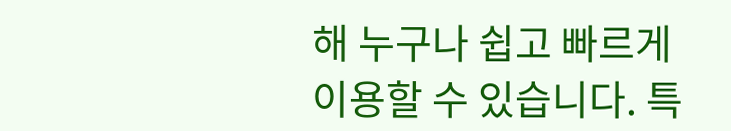해 누구나 쉽고 빠르게 이용할 수 있습니다. 특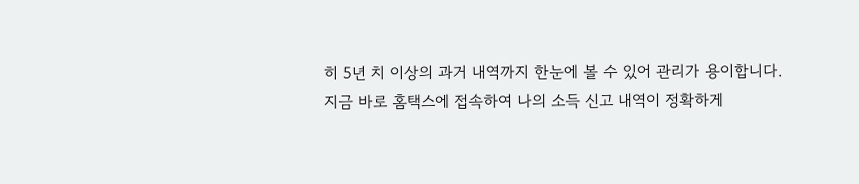히 5년 치 이상의 과거 내역까지 한눈에 볼 수 있어 관리가 용이합니다.
지금 바로 홈택스에 접속하여 나의 소득 신고 내역이 정확하게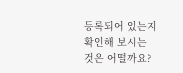등록되어 있는지 확인해 보시는 것은 어떨까요?